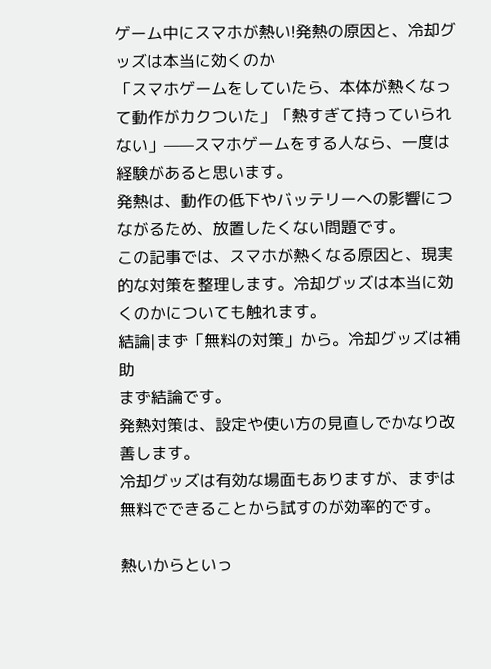ゲーム中にスマホが熱い!発熱の原因と、冷却グッズは本当に効くのか
「スマホゲームをしていたら、本体が熱くなって動作がカクついた」「熱すぎて持っていられない」——スマホゲームをする人なら、一度は経験があると思います。
発熱は、動作の低下やバッテリーへの影響につながるため、放置したくない問題です。
この記事では、スマホが熱くなる原因と、現実的な対策を整理します。冷却グッズは本当に効くのかについても触れます。
結論|まず「無料の対策」から。冷却グッズは補助
まず結論です。
発熱対策は、設定や使い方の見直しでかなり改善します。
冷却グッズは有効な場面もありますが、まずは無料でできることから試すのが効率的です。

熱いからといっ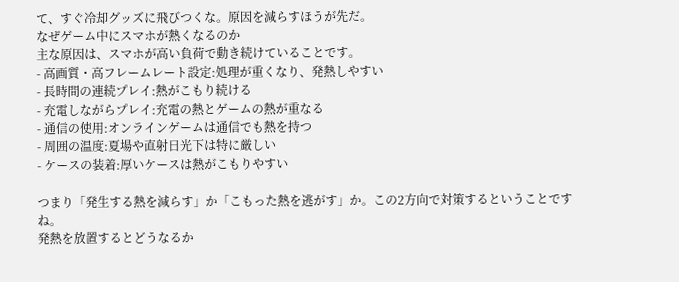て、すぐ冷却グッズに飛びつくな。原因を減らすほうが先だ。
なぜゲーム中にスマホが熱くなるのか
主な原因は、スマホが高い負荷で動き続けていることです。
- 高画質・高フレームレート設定:処理が重くなり、発熱しやすい
- 長時間の連続プレイ:熱がこもり続ける
- 充電しながらプレイ:充電の熱とゲームの熱が重なる
- 通信の使用:オンラインゲームは通信でも熱を持つ
- 周囲の温度:夏場や直射日光下は特に厳しい
- ケースの装着:厚いケースは熱がこもりやすい

つまり「発生する熱を減らす」か「こもった熱を逃がす」か。この2方向で対策するということですね。
発熱を放置するとどうなるか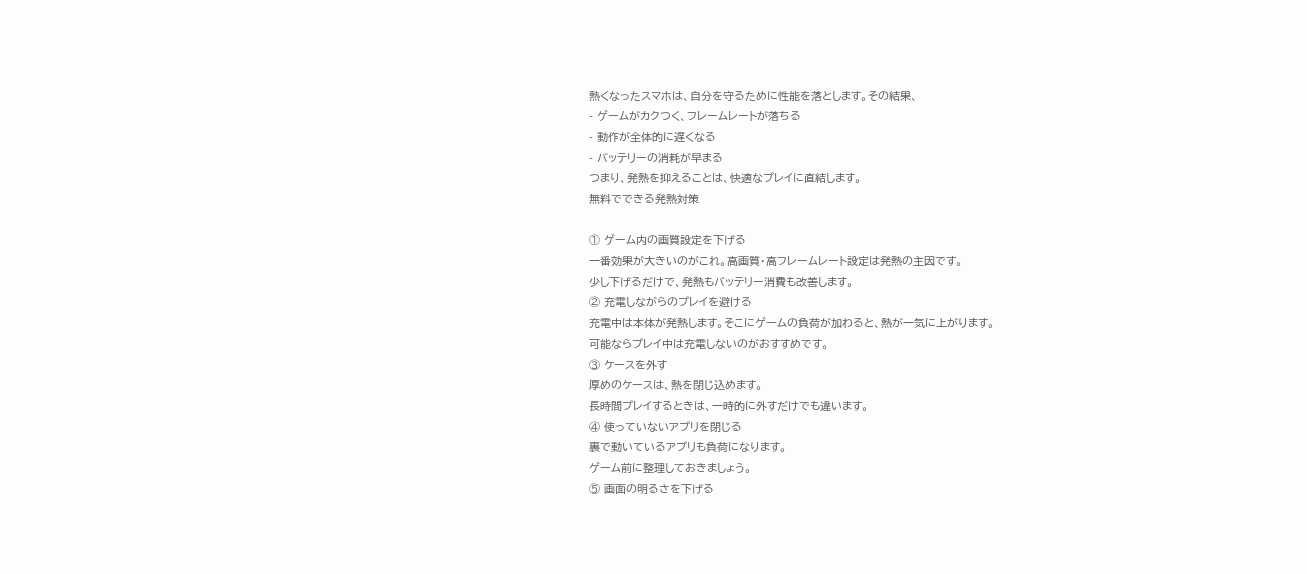熱くなったスマホは、自分を守るために性能を落とします。その結果、
- ゲームがカクつく、フレームレートが落ちる
- 動作が全体的に遅くなる
- バッテリーの消耗が早まる
つまり、発熱を抑えることは、快適なプレイに直結します。
無料でできる発熱対策

① ゲーム内の画質設定を下げる
一番効果が大きいのがこれ。高画質・高フレームレート設定は発熱の主因です。
少し下げるだけで、発熱もバッテリー消費も改善します。
② 充電しながらのプレイを避ける
充電中は本体が発熱します。そこにゲームの負荷が加わると、熱が一気に上がります。
可能ならプレイ中は充電しないのがおすすめです。
③ ケースを外す
厚めのケースは、熱を閉じ込めます。
長時間プレイするときは、一時的に外すだけでも違います。
④ 使っていないアプリを閉じる
裏で動いているアプリも負荷になります。
ゲーム前に整理しておきましょう。
⑤ 画面の明るさを下げる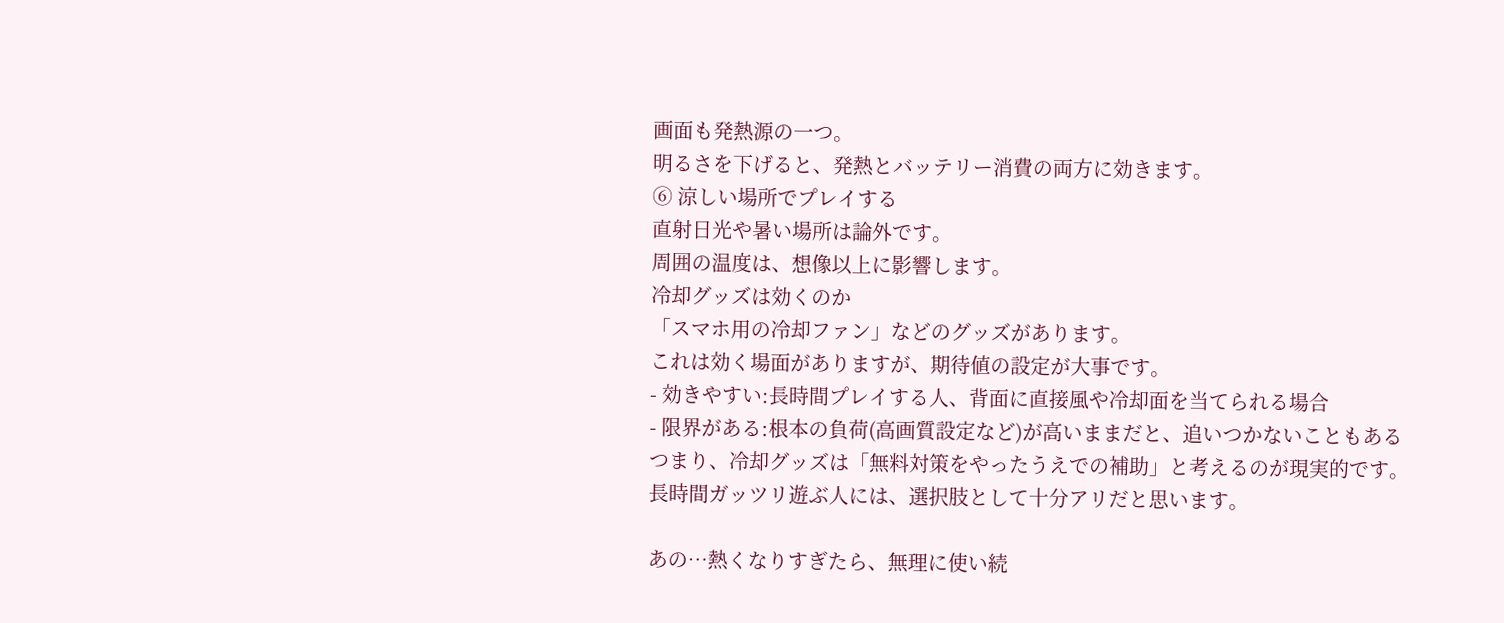画面も発熱源の一つ。
明るさを下げると、発熱とバッテリー消費の両方に効きます。
⑥ 涼しい場所でプレイする
直射日光や暑い場所は論外です。
周囲の温度は、想像以上に影響します。
冷却グッズは効くのか
「スマホ用の冷却ファン」などのグッズがあります。
これは効く場面がありますが、期待値の設定が大事です。
- 効きやすい:長時間プレイする人、背面に直接風や冷却面を当てられる場合
- 限界がある:根本の負荷(高画質設定など)が高いままだと、追いつかないこともある
つまり、冷却グッズは「無料対策をやったうえでの補助」と考えるのが現実的です。
長時間ガッツリ遊ぶ人には、選択肢として十分アリだと思います。

あの…熱くなりすぎたら、無理に使い続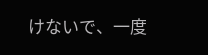けないで、一度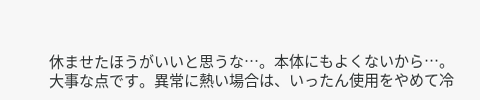休ませたほうがいいと思うな…。本体にもよくないから…。
大事な点です。異常に熱い場合は、いったん使用をやめて冷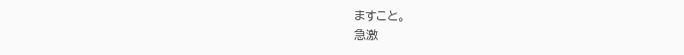ますこと。
急激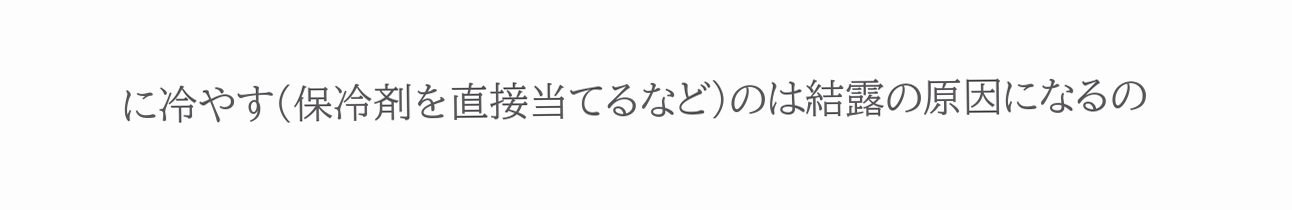に冷やす(保冷剤を直接当てるなど)のは結露の原因になるの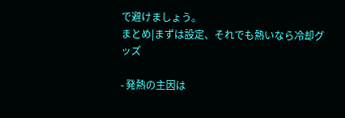で避けましょう。
まとめ|まずは設定、それでも熱いなら冷却グッズ

- 発熱の主因は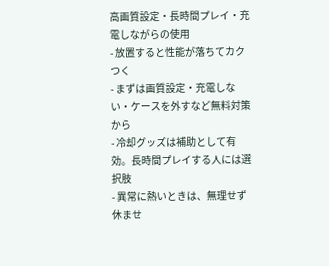高画質設定・長時間プレイ・充電しながらの使用
- 放置すると性能が落ちてカクつく
- まずは画質設定・充電しない・ケースを外すなど無料対策から
- 冷却グッズは補助として有効。長時間プレイする人には選択肢
- 異常に熱いときは、無理せず休ませ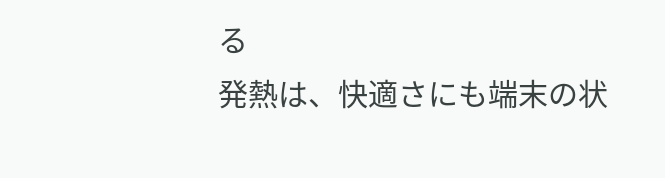る
発熱は、快適さにも端末の状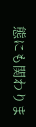態にも関わりま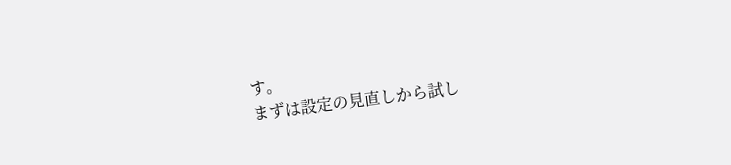す。
まずは設定の見直しから試し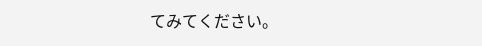てみてください。